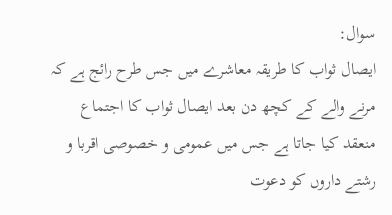سوال:
ایصال ثواب کا طریقہ معاشرے میں جس طرح رائج ہے کہ مرنے والے کے کچھ دن بعد ایصال ثواب کا اجتماع منعقد کیا جاتا ہے جس میں عمومی و خصوصی اقربا و رشتے داروں کو دعوت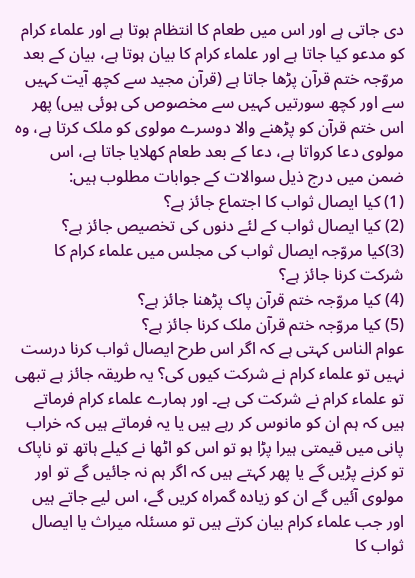دی جاتی ہے اور اس میں طعام کا انتظام ہوتا ہے اور علماء کرام کو مدعو کیا جاتا ہے اور علماء کرام کا بیان ہوتا ہے، بیان کے بعد مروّجہ ختم قرآن پڑھا جاتا ہے (قرآن مجید سے کچھ آیت کہیں سے اور کچھ سورتیں کہیں سے مخصوص کی ہوئی ہیں) پھر اس ختم قرآن کو پڑھنے والا دوسرے مولوی کو ملک کرتا ہے، وہ مولوی دعا کرواتا ہے، دعا کے بعد طعام کھلایا جاتا ہے، اس ضمن میں درج ذیل سوالات کے جوابات مطلوب ہیں:
(1) کیا ایصال ثواب کا اجتماع جائز ہے؟
(2) کیا ایصال ثواب کے لئے دنوں کی تخصیص جائز ہے؟
(3)کیا مروّجہ ایصال ثواب کی مجلس میں علماء کرام کا شرکت کرنا جائز ہے؟
(4) کیا مروّجہ ختم قرآن پاک پڑھنا جائز ہے؟
(5) کیا مروّجہ ختم قرآن ملک کرنا جائز ہے؟
عوام الناس کہتی ہے کہ اگر اس طرح ایصال ثواب کرنا درست نہیں تو علماء کرام نے شرکت کیوں کی؟ یہ طریقہ جائز ہے تبھی تو علماء کرام نے شرکت کی ہے۔ اور ہمارے علماء کرام فرماتے ہیں کہ ہم ان کو مانوس کر رہے ہیں یا یہ فرماتے ہیں کہ خراب پانی میں قیمتی ہیرا پڑا ہو تو اس کو اٹھا نے کیلے ہاتھ تو ناپاک تو کرنے پڑیں گے یا پھر کہتے ہیں کہ اگر ہم نہ جائیں گے تو اور مولوی آئیں گے ان کو زیادہ گمراہ کریں گے، اس لیے جاتے ہیں اور جب علماء کرام بیان کرتے ہیں تو مسئلہ میراث یا ایصال ثواب کا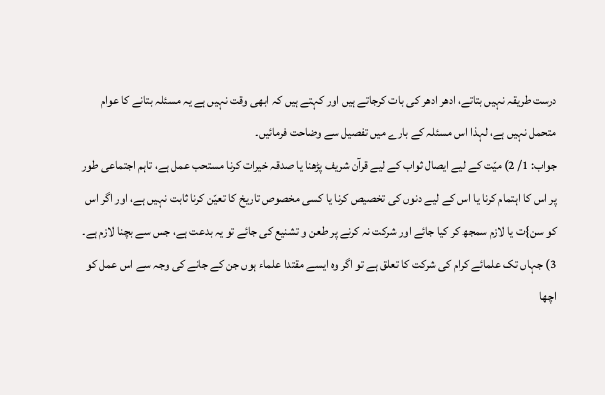درست طریقہ نہیں بتاتے، ادھر ادھر کی بات کرجاتے ہیں اور کہتے ہیں کہ ابھی وقت نہیں ہے یہ مسئلہ بتانے کا عوام متحمل نہیں ہے، لہذا اس مسئلہ کے بارے میں تفصیل سے وضاحت فرمائیں۔
جواب: 1/ 2) میّت کے لیے ایصال ثواب کے لیے قرآن شریف پڑھنا یا صدقہ خیرات کرنا مستحب عمل ہے، تاہم اجتماعی طور پر اس کا اہتمام کرنا یا اس کے لیے دنوں کی تخصیص کرنا یا کسی مخصوص تاریخ کا تعیّن کرنا ثابت نہیں ہے، اور اگر اس کو سن}ت یا لازم سمجھ کر کیا جائے اور شرکت نہ کرنے پر طعن و تشنیع کی جائے تو یہ بدعت ہے، جس سے بچنا لازم ہے۔
3) جہاں تک علمائے کرام کی شرکت کا تعلق ہے تو اگر وہ ایسے مقتدا علماء ہوں جن کے جانے کی وجہ سے اس عمل کو اچھا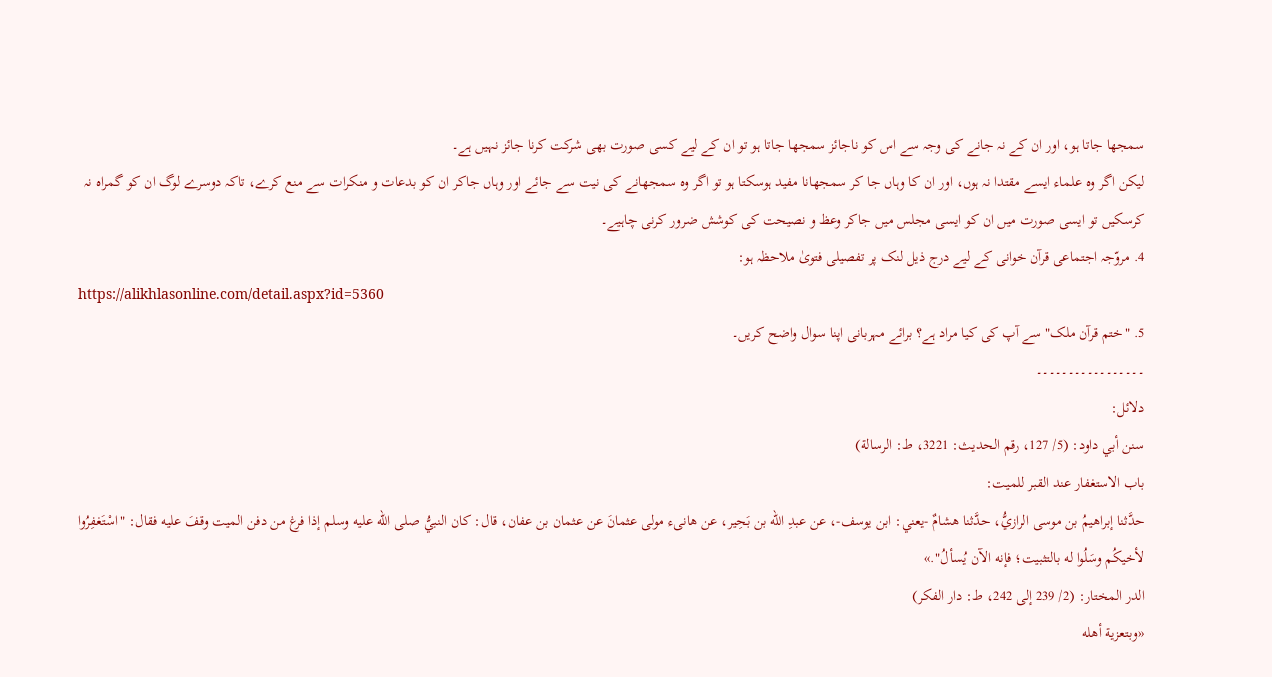سمجھا جاتا ہو، اور ان کے نہ جانے کی وجہ سے اس کو ناجائز سمجھا جاتا ہو تو ان کے لیے کسی صورت بھی شرکت کرنا جائز نہیں ہے۔
لیکن اگر وہ علماء ایسے مقتدا نہ ہوں، اور ان کا وہاں جا کر سمجھانا مفید ہوسکتا ہو تو اگر وہ سمجھانے کی نیت سے جائے اور وہاں جاکر ان کو بدعات و منکرات سے منع کرے، تاکہ دوسرے لوگ ان کو گمراہ نہ کرسکیں تو ایسی صورت میں ان کو ایسی مجلس میں جاکر وعظ و نصیحت کی کوشش ضرور کرنی چاہیے۔
4. مروّجہ اجتماعی قرآن خوانی کے لیے درج ذیل لنک پر تفصیلی فتویٰ ملاحظہ ہو:
https://alikhlasonline.com/detail.aspx?id=5360
5. "ختم قرآن ملک" سے آپ کی کیا مراد ہے؟ برائے مہربانی اپنا سوال واضح کریں۔
۔۔۔۔۔۔۔۔۔۔۔۔۔۔۔۔۔
دلائل:
سنن أبي داود: (5/ 127، رقم الحديث: 3221، ط: الرسالة)
باب الاستغفار عند القبر للميت:
حدَّثنا إبراهيمُ بن موسى الرازيُّ، حدَّثنا هشامٌ -يعني: ابن يوسف-، عن عبدِ الله بن بَحِير، عن هانىء مولى عثمانَ عن عثمان بن عفان، قال: كان النبيُّ صلى الله عليه وسلم إذا فرغ من دفن الميت وقفَ عليه فقال: "اسْتَغفِرُوا لأخيكُم وسَلُوا له بالتثبيت؛ فإنه الآن يُسألُ".»
الدر المختار: (2/ 239 إلى 242، ط: دار الفكر)
«وبتعزية أهله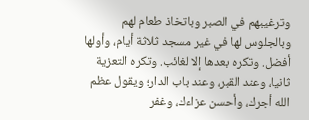وترغيبهم في الصبر وباتخاذ طعام لهم وبالجلوس لها في غير مسجد ثلاثة أيام، وأولها أفضل. وتكره بعدها إلا لغائب. وتكره التعزية ثانيا، وعند القبر، وعند باب الدار؛ ويقول عظم الله أجرك، وأحسن عزاءك، وغفر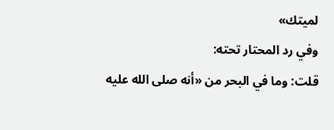لميتك»
وفي رد المحتار تحته:
قلت: وما في البحر من «أنه صلى الله عليه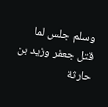وسلم جلس لما قتل جعفر وزيد بن حارثة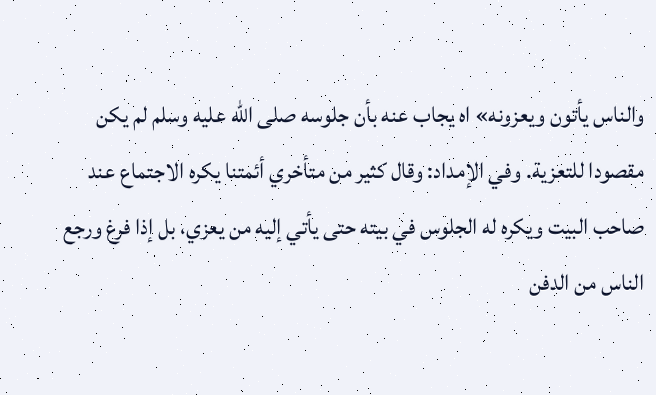والناس يأتون ويعزونه» اه يجاب عنه بأن جلوسه صلى الله عليه وسلم لم يكن مقصودا للتعزية. وفي الإمداد: وقال كثير من متأخري أئمتنا يكره الاجتماع عند صاحب البيت ويكره له الجلوس في بيته حتى يأتي إليه من يعزي، بل إذا فرغ ورجع الناس من الدفن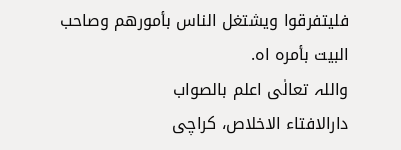فليتفرقوا ويشتغل الناس بأمورهم وصاحب البيت بأمره اه.
واللہ تعالٰی اعلم بالصواب
دارالافتاء الاخلاص، کراچی